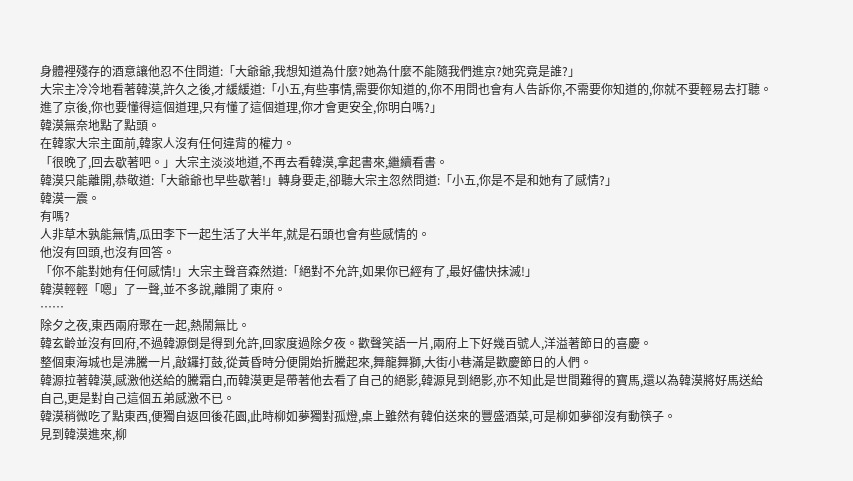身體裡殘存的酒意讓他忍不住問道:「大爺爺,我想知道為什麼?她為什麼不能隨我們進京?她究竟是誰?」
大宗主冷冷地看著韓漠,許久之後,才緩緩道:「小五,有些事情,需要你知道的,你不用問也會有人告訴你,不需要你知道的,你就不要輕易去打聽。進了京後,你也要懂得這個道理,只有懂了這個道理,你才會更安全,你明白嗎?」
韓漠無奈地點了點頭。
在韓家大宗主面前,韓家人沒有任何違背的權力。
「很晚了,回去歇著吧。」大宗主淡淡地道,不再去看韓漠,拿起書來,繼續看書。
韓漠只能離開,恭敬道:「大爺爺也早些歇著!」轉身要走,卻聽大宗主忽然問道:「小五,你是不是和她有了感情?」
韓漠一震。
有嗎?
人非草木孰能無情,瓜田李下一起生活了大半年,就是石頭也會有些感情的。
他沒有回頭,也沒有回答。
「你不能對她有任何感情!」大宗主聲音森然道:「絕對不允許,如果你已經有了,最好儘快抹滅!」
韓漠輕輕「嗯」了一聲,並不多說,離開了東府。
……
除夕之夜,東西兩府聚在一起,熱鬧無比。
韓玄齡並沒有回府,不過韓源倒是得到允許,回家度過除夕夜。歡聲笑語一片,兩府上下好幾百號人,洋溢著節日的喜慶。
整個東海城也是沸騰一片,敲鑼打鼓,從黃昏時分便開始折騰起來,舞龍舞獅,大街小巷滿是歡慶節日的人們。
韓源拉著韓漠,感激他送給的騰霜白,而韓漠更是帶著他去看了自己的絕影,韓源見到絕影,亦不知此是世間難得的寶馬,還以為韓漠將好馬送給自己,更是對自己這個五弟感激不已。
韓漠稍微吃了點東西,便獨自返回後花園,此時柳如夢獨對孤燈,桌上雖然有韓伯送來的豐盛酒菜,可是柳如夢卻沒有動筷子。
見到韓漠進來,柳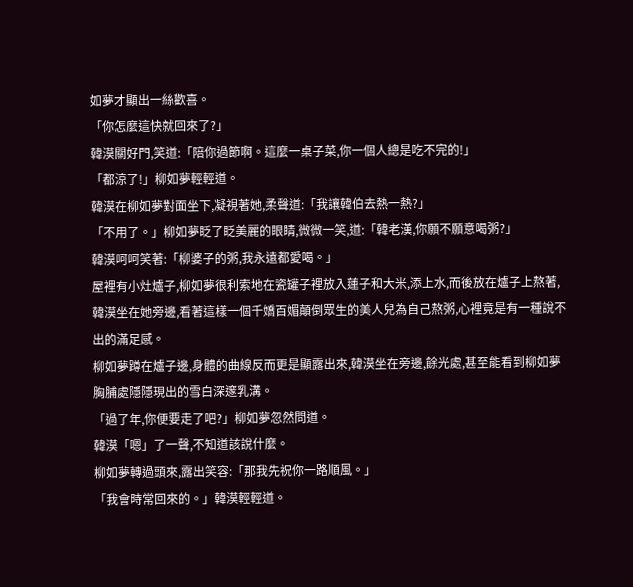如夢才顯出一絲歡喜。
「你怎麼這快就回來了?」
韓漠關好門,笑道:「陪你過節啊。這麼一桌子菜,你一個人總是吃不完的!」
「都涼了!」柳如夢輕輕道。
韓漠在柳如夢對面坐下,凝視著她,柔聲道:「我讓韓伯去熱一熱?」
「不用了。」柳如夢眨了眨美麗的眼睛,微微一笑,道:「韓老漢,你願不願意喝粥?」
韓漠呵呵笑著:「柳婆子的粥,我永遠都愛喝。」
屋裡有小灶爐子,柳如夢很利索地在瓷罐子裡放入蓮子和大米,添上水,而後放在爐子上熬著,韓漠坐在她旁邊,看著這樣一個千嬌百媚顛倒眾生的美人兒為自己熬粥,心裡竟是有一種說不出的滿足感。
柳如夢蹲在爐子邊,身體的曲線反而更是顯露出來,韓漠坐在旁邊,餘光處,甚至能看到柳如夢胸脯處隱隱現出的雪白深邃乳溝。
「過了年,你便要走了吧?」柳如夢忽然問道。
韓漠「嗯」了一聲,不知道該說什麼。
柳如夢轉過頭來,露出笑容:「那我先祝你一路順風。」
「我會時常回來的。」韓漠輕輕道。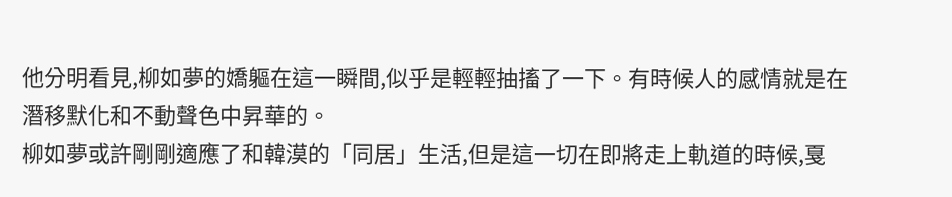他分明看見,柳如夢的嬌軀在這一瞬間,似乎是輕輕抽搐了一下。有時候人的感情就是在潛移默化和不動聲色中昇華的。
柳如夢或許剛剛適應了和韓漠的「同居」生活,但是這一切在即將走上軌道的時候,戛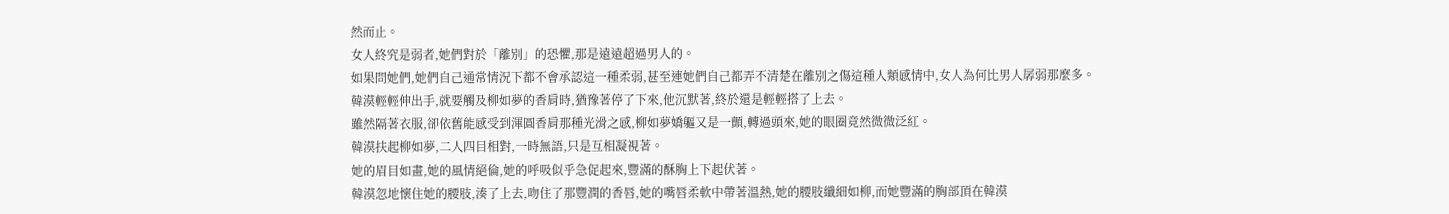然而止。
女人終究是弱者,她們對於「離別」的恐懼,那是遠遠超過男人的。
如果問她們,她們自己通常情況下都不會承認這一種柔弱,甚至連她們自己都弄不清楚在離別之傷這種人類感情中,女人為何比男人孱弱那麼多。
韓漠輕輕伸出手,就要觸及柳如夢的香肩時,猶豫著停了下來,他沉默著,終於還是輕輕搭了上去。
雖然隔著衣服,卻依舊能感受到渾圓香肩那種光滑之感,柳如夢嬌軀又是一顫,轉過頭來,她的眼圈竟然微微泛紅。
韓漠扶起柳如夢,二人四目相對,一時無語,只是互相凝視著。
她的眉目如畫,她的風情絕倫,她的呼吸似乎急促起來,豐滿的酥胸上下起伏著。
韓漠忽地懷住她的腰肢,湊了上去,吻住了那豐潤的香唇,她的嘴唇柔軟中帶著溫熱,她的腰肢纖細如柳,而她豐滿的胸部頂在韓漠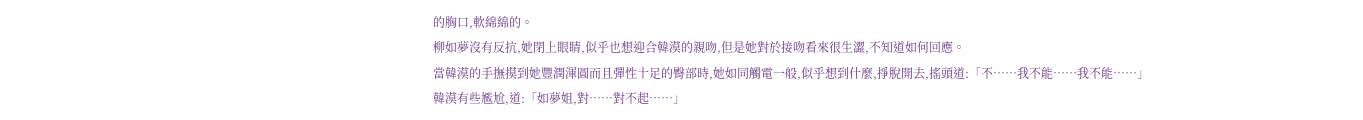的胸口,軟綿綿的。
柳如夢沒有反抗,她閉上眼睛,似乎也想迎合韓漠的親吻,但是她對於接吻看來很生澀,不知道如何回應。
當韓漠的手撫摸到她豐潤渾圓而且彈性十足的臀部時,她如同觸電一般,似乎想到什麼,掙脫開去,搖頭道:「不……我不能……我不能……」
韓漠有些尷尬,道:「如夢姐,對……對不起……」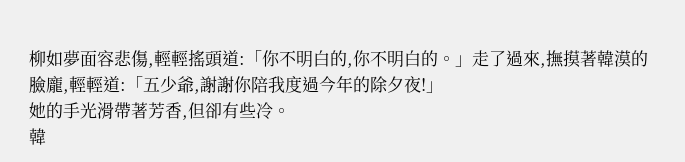柳如夢面容悲傷,輕輕搖頭道:「你不明白的,你不明白的。」走了過來,撫摸著韓漠的臉龐,輕輕道:「五少爺,謝謝你陪我度過今年的除夕夜!」
她的手光滑帶著芳香,但卻有些冷。
韓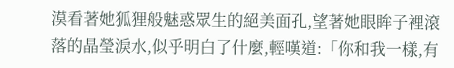漠看著她狐狸般魅惑眾生的絕美面孔,望著她眼眸子裡滾落的晶瑩淚水,似乎明白了什麼,輕嘆道:「你和我一樣,有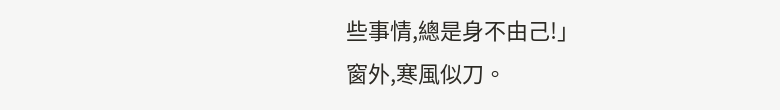些事情,總是身不由己!」
窗外,寒風似刀。